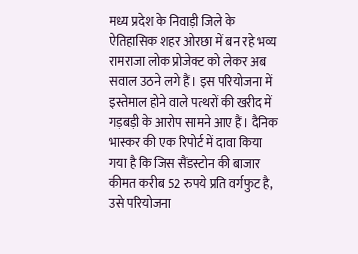मध्य प्रदेश के निवाड़ी जिले के ऐतिहासिक शहर ओरछा में बन रहे भव्य रामराजा लोक प्रोजेक्ट को लेकर अब सवाल उठने लगे हैं। इस परियोजना में इस्तेमाल होने वाले पत्थरों की खरीद में गड़बड़ी के आरोप सामने आए हैं। दैनिक भास्कर की एक रिपोर्ट में दावा किया गया है कि जिस सैंडस्टोन की बाजार कीमत करीब 52 रुपये प्रति वर्गफुट है, उसे परियोजना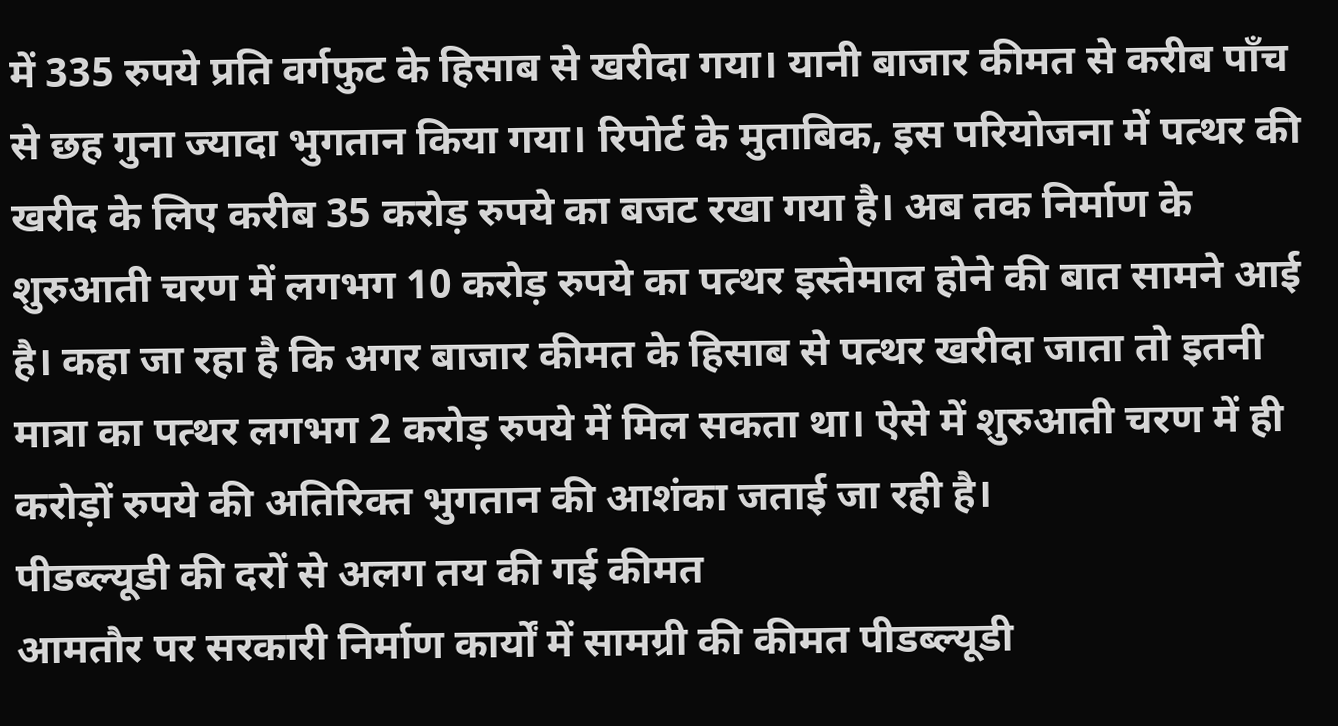में 335 रुपये प्रति वर्गफुट के हिसाब से खरीदा गया। यानी बाजार कीमत से करीब पाँच से छह गुना ज्यादा भुगतान किया गया। रिपोर्ट के मुताबिक, इस परियोजना में पत्थर की खरीद के लिए करीब 35 करोड़ रुपये का बजट रखा गया है। अब तक निर्माण के शुरुआती चरण में लगभग 10 करोड़ रुपये का पत्थर इस्तेमाल होने की बात सामने आई है। कहा जा रहा है कि अगर बाजार कीमत के हिसाब से पत्थर खरीदा जाता तो इतनी मात्रा का पत्थर लगभग 2 करोड़ रुपये में मिल सकता था। ऐसे में शुरुआती चरण में ही करोड़ों रुपये की अतिरिक्त भुगतान की आशंका जताई जा रही है।
पीडब्ल्यूडी की दरों से अलग तय की गई कीमत
आमतौर पर सरकारी निर्माण कार्यों में सामग्री की कीमत पीडब्ल्यूडी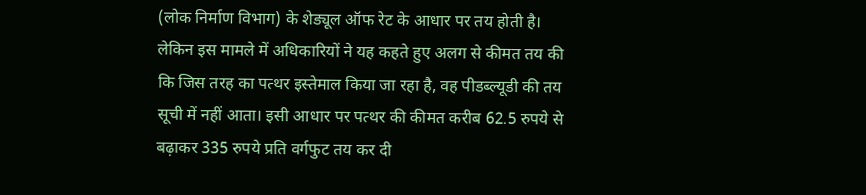(लोक निर्माण विभाग) के शेड्यूल ऑफ रेट के आधार पर तय होती है। लेकिन इस मामले में अधिकारियों ने यह कहते हुए अलग से कीमत तय की कि जिस तरह का पत्थर इस्तेमाल किया जा रहा है, वह पीडब्ल्यूडी की तय सूची में नहीं आता। इसी आधार पर पत्थर की कीमत करीब 62.5 रुपये से बढ़ाकर 335 रुपये प्रति वर्गफुट तय कर दी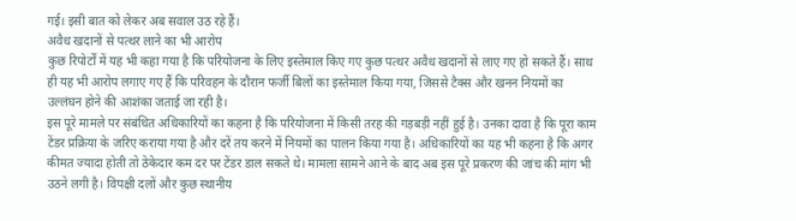गई। इसी बात को लेकर अब सवाल उठ रहे हैं।
अवैध खदानों से पत्थर लाने का भी आरोप
कुछ रिपोर्टों में यह भी कहा गया है कि परियोजना के लिए इस्तेमाल किए गए कुछ पत्थर अवैध खदानों से लाए गए हो सकते हैं। साथ ही यह भी आरोप लगाए गए हैं कि परिवहन के दौरान फर्जी बिलों का इस्तेमाल किया गया, जिससे टैक्स और खनन नियमों का उल्लंघन होने की आशंका जताई जा रही है।
इस पूरे मामले पर संबंधित अधिकारियों का कहना है कि परियोजना में किसी तरह की गड़बड़ी नहीं हुई है। उनका दावा है कि पूरा काम टेंडर प्रक्रिया के जरिए कराया गया है और दरें तय करने में नियमों का पालन किया गया है। अधिकारियों का यह भी कहना है कि अगर कीमत ज्यादा होती तो ठेकेदार कम दर पर टेंडर डाल सकते थे। मामला सामने आने के बाद अब इस पूरे प्रकरण की जांच की मांग भी उठने लगी है। विपक्षी दलों और कुछ स्थानीय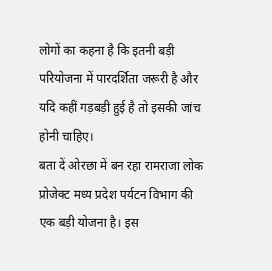लोगों का कहना है कि इतनी बड़ी परियोजना में पारदर्शिता जरूरी है और यदि कहीं गड़बड़ी हुई है तो इसकी जांच होनी चाहिए।
बता दें ओरछा में बन रहा रामराजा लोक प्रोजेक्ट मध्य प्रदेश पर्यटन विभाग की एक बड़ी योजना है। इस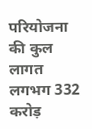परियोजना की कुल लागत लगभग 332 करोड़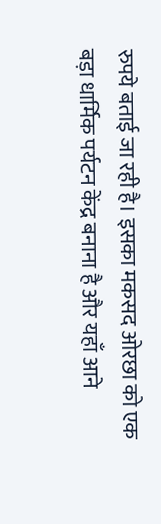रुपये बताई जा रही है। इसका मकसद ओरछा को एक बड़ा धार्मिक पर्यटन केंद्र बनाना है और यहाँ आने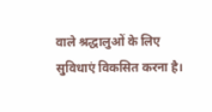वाले श्रद्धालुओं के लिए सुविधाएं विकसित करना है।